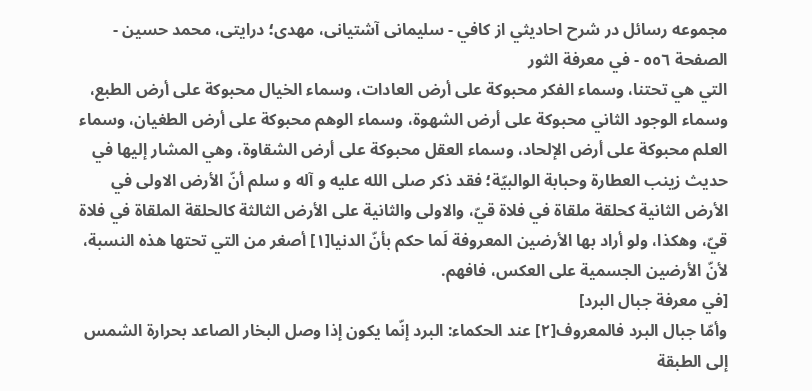مجموعه رسائل در شرح احاديثي از کافي - سلیمانی آشتیانی، مهدی؛ درایتی، محمد حسین - الصفحة ٥٥٦ - في معرفة الثور
التي هي تحتنا، وسماء الفكر محبوكة على أرض العادات، وسماء الخيال محبوكة على أرض الطبع، وسماء الوجود الثاني محبوكة على أرض الشهوة، وسماء الوهم محبوكة على أرض الطغيان، وسماء العلم محبوكة على أرض الإلحاد، وسماء العقل محبوكة على أرض الشقاوة، وهي المشار إليها في حديث زينب العطارة وحبابة الوالبيّة؛ فقد ذكر صلى الله عليه و آله و سلم أنّ الأرض الاولى في الأرض الثانية كحلقة ملقاة في فلاة قيّ، والاولى والثانية على الأرض الثالثة كالحلقة الملقاة في فلاة قيّ، وهكذا، ولو أراد بها الأرضين المعروفة لَما حكم بأنّ الدنيا[١] أصغر من التي تحتها هذه النسبة، لأنّ الأرضين الجسمية على العكس، فافهم.
[في معرفة جبال البرد]
وأمّا جبال البرد فالمعروف[٢] عند الحكماء: البرد إنّما يكون إذا وصل البخار الصاعد بحرارة الشمس إلى الطبقة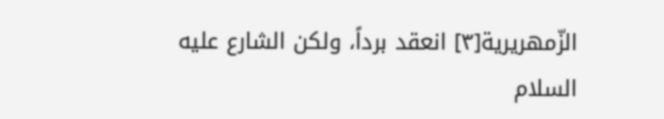الزّمهريرية[٣] انعقد برداً، ولكن الشارع عليه السلام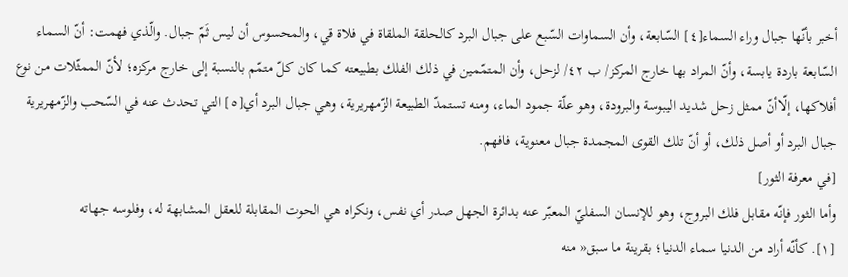أخبر بأنّها جبال وراء السماء[٤] السّابعة، وأن السماوات السّبع على جبال البرد كالحلقة الملقاة في فلاة قي، والمحسوس أن ليس ثَمّ جبال. والّذي فهمت: أنّ السماء السّابعة باردة يابسة، وأنّ المراد بها خارج المركز/ ب ٤٢/ لزحل، وأن المتمّمين في ذلك الفلك بطبيعته كما كان كلّ متمّم بالنسبة إلى خارج مركزه؛ لأنّ الممثّلات من نوع أفلاكها، إلّاأنّ ممثل زحل شديد اليبوسة والبرودة، وهو علّة جمود الماء، ومنه تستمدّ الطبيعة الزّمهريرية، وهي جبال البرد أي[٥] التي تحدث عنه في السّحب والزّمهريرية جبال البرد أو أصل ذلك، أو أنّ تلك القوى المجمدة جبال معنوية، فافهم.
[في معرفة الثور]
وأما الثور فإنّه مقابل فلك البروج، وهو للإنسان السفليّ المعبّر عنه بدائرة الجهل صدر أي نفس، ونكراه هي الحوت المقابلة للعقل المشابهة له، وفلوسه جهاته
[١]. كأنّه أراد من الدنيا سماء الدنيا؛ بقرينة ما سبق« منه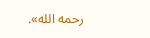رحمه الله».